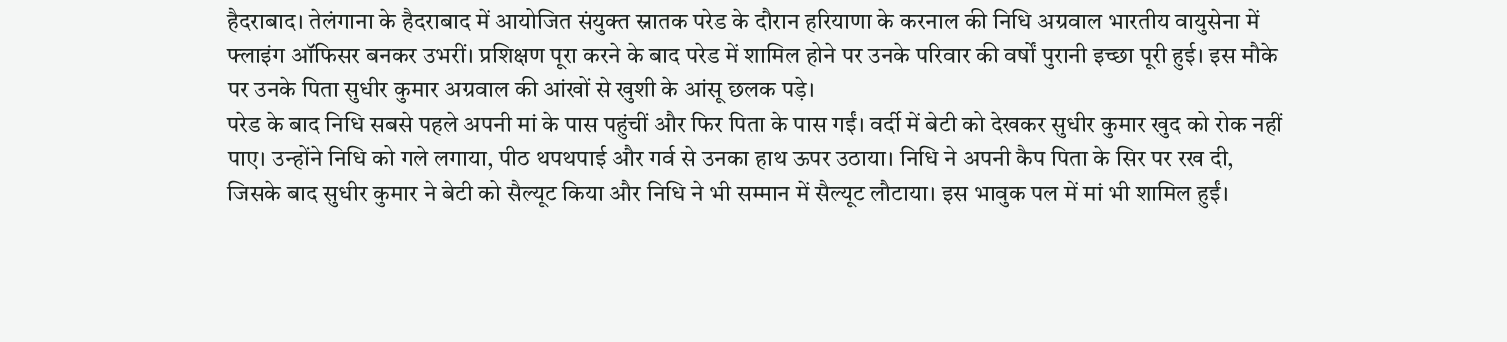हैदराबाद। तेलंगाना के हैदराबाद में आयोजित संयुक्त स्नातक परेड के दौरान हरियाणा के करनाल की निधि अग्रवाल भारतीय वायुसेना में फ्लाइंग ऑफिसर बनकर उभरीं। प्रशिक्षण पूरा करने के बाद परेड में शामिल होने पर उनके परिवार की वर्षों पुरानी इच्छा पूरी हुई। इस मौके पर उनके पिता सुधीर कुमार अग्रवाल की आंखों से खुशी के आंसू छलक पड़े।
परेड के बाद निधि सबसे पहले अपनी मां के पास पहुंचीं और फिर पिता के पास गईं। वर्दी में बेटी को देखकर सुधीर कुमार खुद को रोक नहीं पाए। उन्होंने निधि को गले लगाया, पीठ थपथपाई और गर्व से उनका हाथ ऊपर उठाया। निधि ने अपनी कैप पिता के सिर पर रख दी, जिसके बाद सुधीर कुमार ने बेटी को सैल्यूट किया और निधि ने भी सम्मान में सैल्यूट लौटाया। इस भावुक पल में मां भी शामिल हुईं।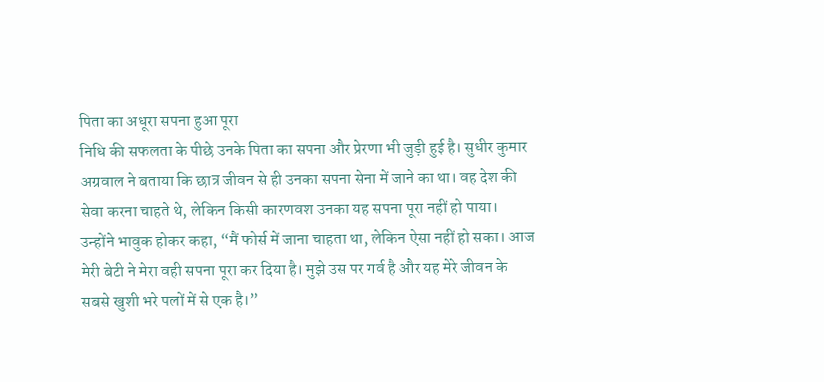पिता का अधूरा सपना हुआ पूरा
निधि की सफलता के पीछे उनके पिता का सपना और प्रेरणा भी जुड़ी हुई है। सुधीर कुमार अग्रवाल ने बताया कि छात्र जीवन से ही उनका सपना सेना में जाने का था। वह देश की सेवा करना चाहते थे, लेकिन किसी कारणवश उनका यह सपना पूरा नहीं हो पाया।
उन्होंने भावुक होकर कहा, “मैं फोर्स में जाना चाहता था, लेकिन ऐसा नहीं हो सका। आज मेरी बेटी ने मेरा वही सपना पूरा कर दिया है। मुझे उस पर गर्व है और यह मेरे जीवन के सबसे खुशी भरे पलों में से एक है।”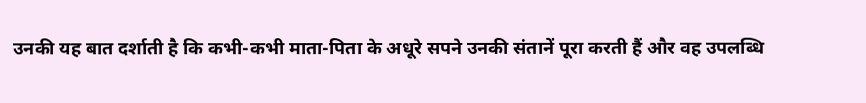उनकी यह बात दर्शाती है कि कभी-कभी माता-पिता के अधूरे सपने उनकी संतानें पूरा करती हैं और वह उपलब्धि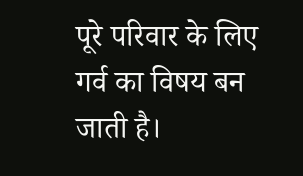पूरे परिवार के लिए गर्व का विषय बन जाती है।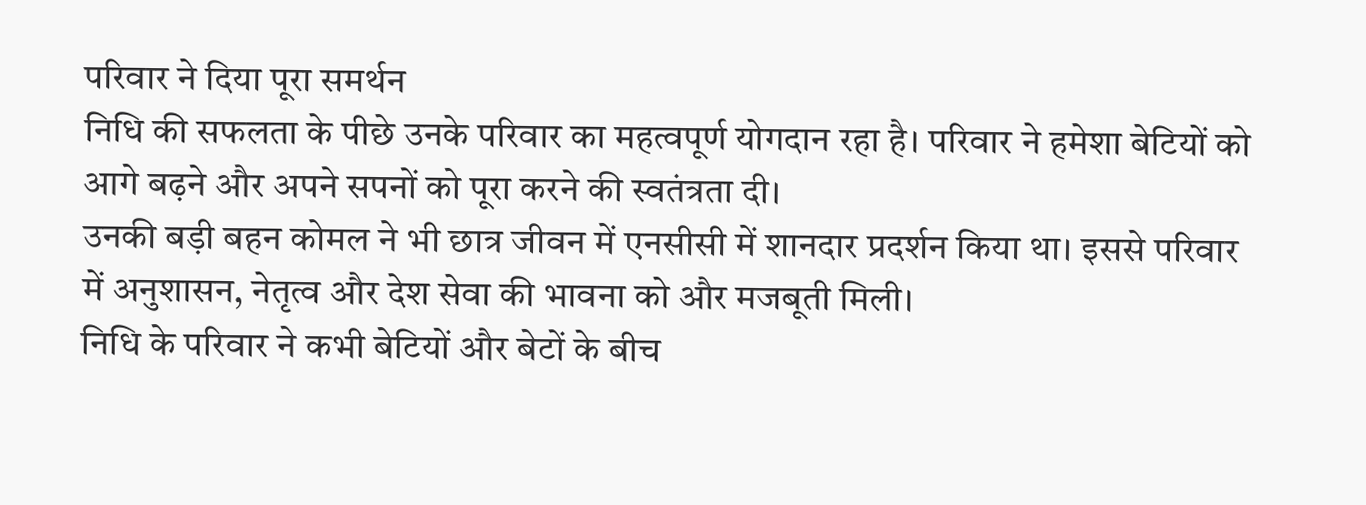परिवार ने दिया पूरा समर्थन
निधि की सफलता के पीछे उनके परिवार का महत्वपूर्ण योगदान रहा है। परिवार ने हमेशा बेटियों को आगे बढ़ने और अपने सपनों को पूरा करने की स्वतंत्रता दी।
उनकी बड़ी बहन कोमल ने भी छात्र जीवन में एनसीसी में शानदार प्रदर्शन किया था। इससे परिवार में अनुशासन, नेतृत्व और देश सेवा की भावना को और मजबूती मिली।
निधि के परिवार ने कभी बेटियों और बेटों के बीच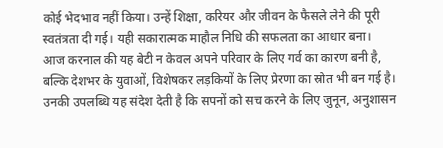कोई भेदभाव नहीं किया। उन्हें शिक्षा, करियर और जीवन के फैसले लेने की पूरी स्वतंत्रता दी गई। यही सकारात्मक माहौल निधि की सफलता का आधार बना।
आज करनाल की यह बेटी न केवल अपने परिवार के लिए गर्व का कारण बनी है, बल्कि देशभर के युवाओं, विशेषकर लड़कियों के लिए प्रेरणा का स्रोत भी बन गई है। उनकी उपलब्धि यह संदेश देती है कि सपनों को सच करने के लिए जुनून, अनुशासन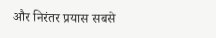और निरंतर प्रयास सबसे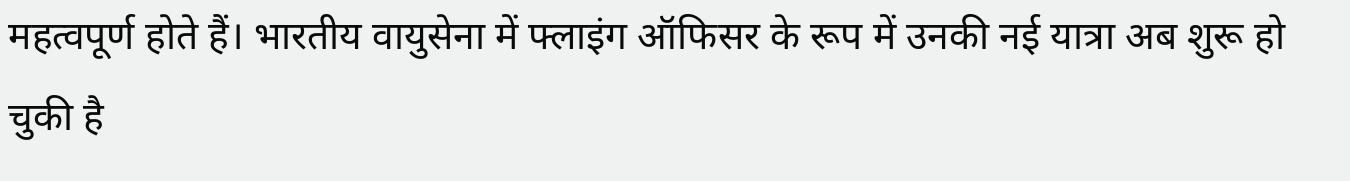महत्वपूर्ण होते हैं। भारतीय वायुसेना में फ्लाइंग ऑफिसर के रूप में उनकी नई यात्रा अब शुरू हो चुकी है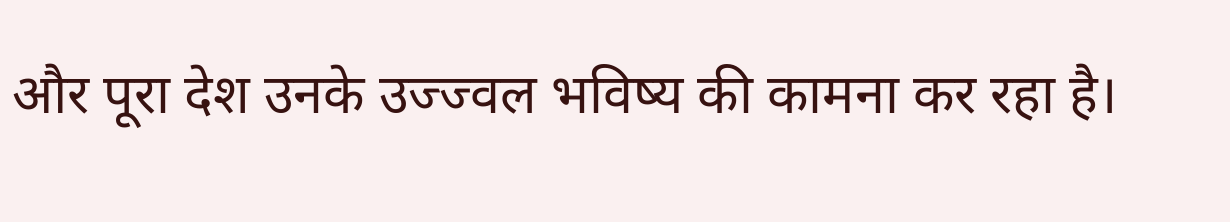और पूरा देश उनके उज्ज्वल भविष्य की कामना कर रहा है।